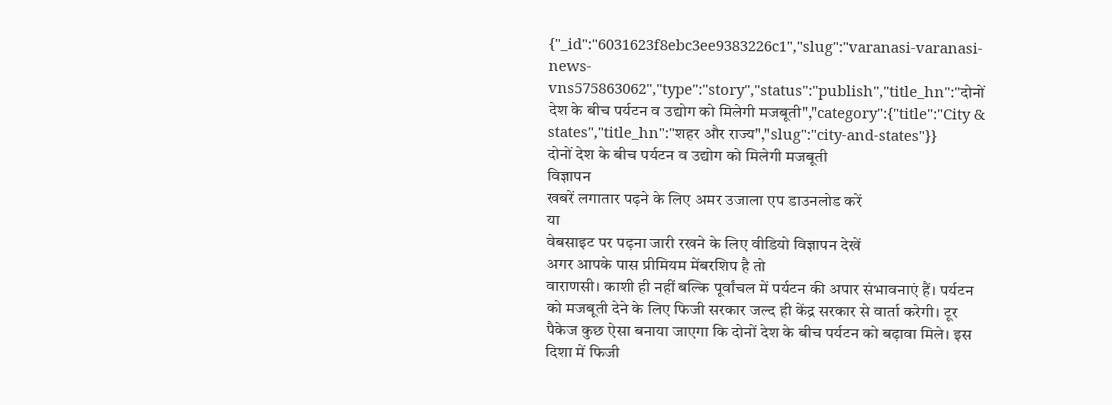{"_id":"6031623f8ebc3ee9383226c1","slug":"varanasi-varanasi-news-vns575863062","type":"story","status":"publish","title_hn":"दोनों देश के बीच पर्यटन व उद्योग को मिलेगी मजबूती","category":{"title":"City & states","title_hn":"शहर और राज्य","slug":"city-and-states"}}
दोनों देश के बीच पर्यटन व उद्योग को मिलेगी मजबूती
विज्ञापन
खबरें लगातार पढ़ने के लिए अमर उजाला एप डाउनलोड करें
या
वेबसाइट पर पढ़ना जारी रखने के लिए वीडियो विज्ञापन देखें
अगर आपके पास प्रीमियम मेंबरशिप है तो
वाराणसी। काशी ही नहीं बल्कि पूर्वांचल में पर्यटन की अपार संभावनाएं हैं। पर्यटन को मजबूती देने के लिए फिजी सरकार जल्द ही केंद्र सरकार से वार्ता करेगी। टूर पैकेज कुछ ऐसा बनाया जाएगा कि दोनों देश के बीच पर्यटन को बढ़ावा मिले। इस दिशा में फिजी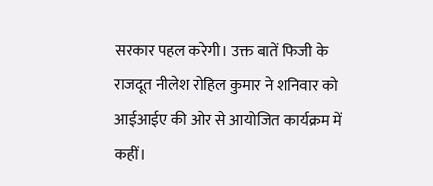सरकार पहल करेगी। उक्त बातें फिजी के राजदूत नीलेश रोहिल कुमार ने शनिवार को आईआईए की ओर से आयोजित कार्यक्रम में कहीं।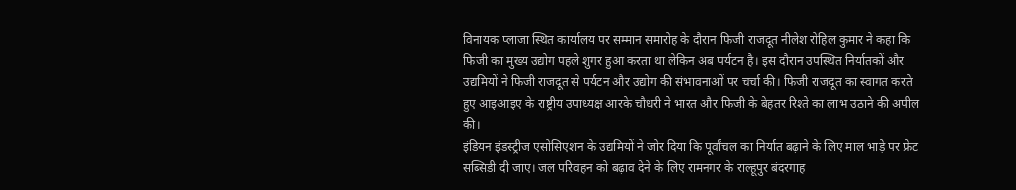विनायक प्लाजा स्थित कार्यालय पर सम्मान समारोह के दौरान फिजी राजदूत नीलेश रोहिल कुमार ने कहा कि फिजी का मुख्य उद्योग पहले शुगर हुआ करता था लेकिन अब पर्यटन है। इस दौरान उपस्थित निर्यातकों और उद्यमियों ने फिजी राजदूत से पर्यटन और उद्योग की संभावनाओं पर चर्चा की। फिजी राजदूत का स्वागत करते हुए आइआइए के राष्ट्रीय उपाध्यक्ष आरके चौधरी ने भारत और फिजी के बेहतर रिश्ते का लाभ उठाने की अपील की।
इंडियन इंडस्ट्रीज एसोसिएशन के उद्यमियों ने जोर दिया कि पूर्वांचल का निर्यात बढ़ाने के लिए माल भाड़े पर फ्रेट सब्सिडी दी जाए। जल परिवहन को बढ़ाव देने के लिए रामनगर के राल्हूपुर बंदरगाह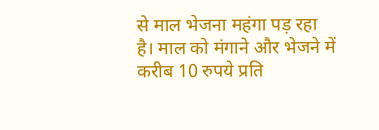से माल भेजना महंगा पड़ रहा है। माल को मंगाने और भेजने में करीब 10 रुपये प्रति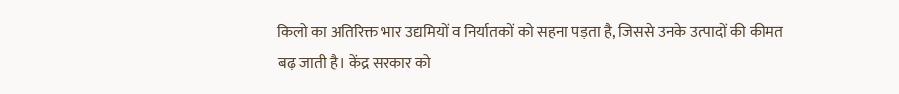किलो का अतिरिक्त भार उद्यमियों व निर्यातकों को सहना पड़ता है, जिससे उनके उत्पादों की कीमत बढ़ जाती है। केंद्र सरकार को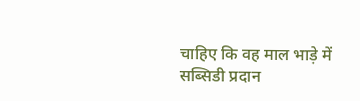चाहिए कि वह माल भाड़े में सब्सिडी प्रदान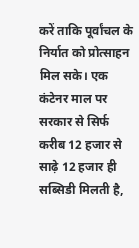करें ताकि पूर्वांचल के निर्यात को प्रोत्साहन मिल सके। एक कंटेनर माल पर सरकार से सिर्फ करीब 12 हजार से साढ़े 12 हजार ही सब्सिडी मिलती है,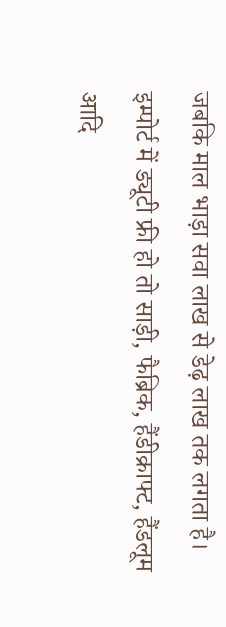जबकि माल भाड़ा सवा लाख से डेढ़ लाख तक लगता है। इम्पोर्ट में ड्यूटी फ्री हो तो साड़ी, फैब्रिक, हैंडीक्राफ्ट, हैंडलूम आदि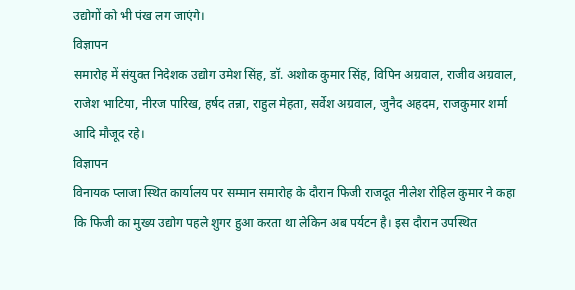उद्योगों को भी पंख लग जाएंगे।
विज्ञापन
समारोह में संयुक्त निदेशक उद्योग उमेश सिंह, डॉ. अशोक कुमार सिंह, विपिन अग्रवाल, राजीव अग्रवाल, राजेश भाटिया, नीरज पारिख, हर्षद तन्ना, राहुल मेहता, सर्वेश अग्रवाल, जुनैद अहदम, राजकुमार शर्मा आदि मौजूद रहे।
विज्ञापन
विनायक प्लाजा स्थित कार्यालय पर सम्मान समारोह के दौरान फिजी राजदूत नीलेश रोहिल कुमार ने कहा कि फिजी का मुख्य उद्योग पहले शुगर हुआ करता था लेकिन अब पर्यटन है। इस दौरान उपस्थित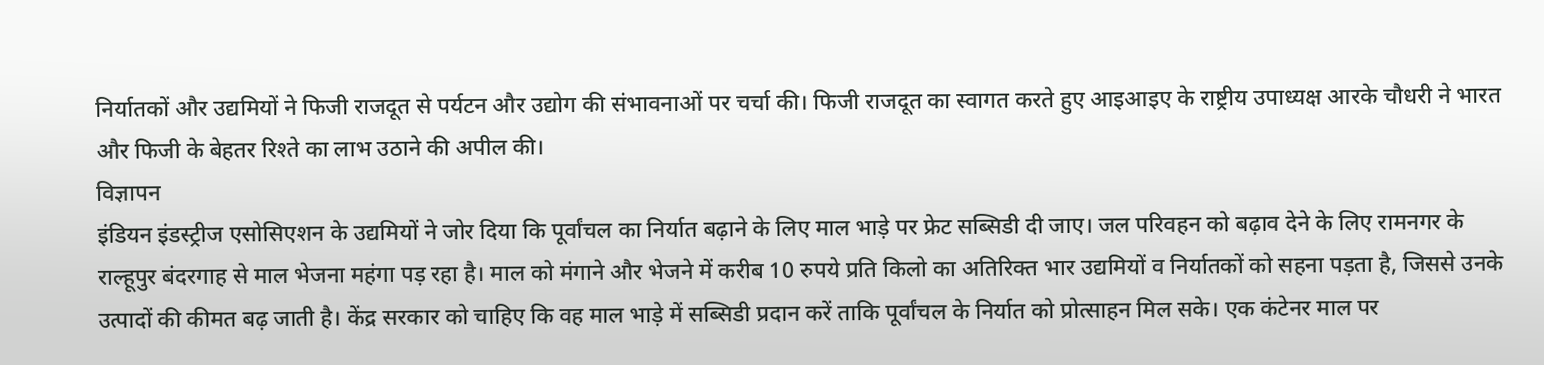निर्यातकों और उद्यमियों ने फिजी राजदूत से पर्यटन और उद्योग की संभावनाओं पर चर्चा की। फिजी राजदूत का स्वागत करते हुए आइआइए के राष्ट्रीय उपाध्यक्ष आरके चौधरी ने भारत और फिजी के बेहतर रिश्ते का लाभ उठाने की अपील की।
विज्ञापन
इंडियन इंडस्ट्रीज एसोसिएशन के उद्यमियों ने जोर दिया कि पूर्वांचल का निर्यात बढ़ाने के लिए माल भाड़े पर फ्रेट सब्सिडी दी जाए। जल परिवहन को बढ़ाव देने के लिए रामनगर के राल्हूपुर बंदरगाह से माल भेजना महंगा पड़ रहा है। माल को मंगाने और भेजने में करीब 10 रुपये प्रति किलो का अतिरिक्त भार उद्यमियों व निर्यातकों को सहना पड़ता है, जिससे उनके उत्पादों की कीमत बढ़ जाती है। केंद्र सरकार को चाहिए कि वह माल भाड़े में सब्सिडी प्रदान करें ताकि पूर्वांचल के निर्यात को प्रोत्साहन मिल सके। एक कंटेनर माल पर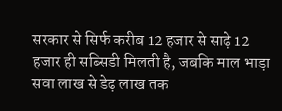सरकार से सिर्फ करीब 12 हजार से साढ़े 12 हजार ही सब्सिडी मिलती है, जबकि माल भाड़ा सवा लाख से डेढ़ लाख तक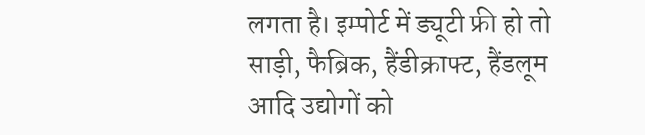लगता है। इम्पोर्ट में ड्यूटी फ्री हो तो साड़ी, फैब्रिक, हैंडीक्राफ्ट, हैंडलूम आदि उद्योगों को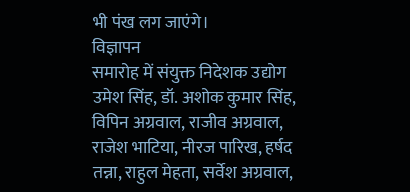भी पंख लग जाएंगे।
विज्ञापन
समारोह में संयुक्त निदेशक उद्योग उमेश सिंह, डॉ. अशोक कुमार सिंह, विपिन अग्रवाल, राजीव अग्रवाल, राजेश भाटिया, नीरज पारिख, हर्षद तन्ना, राहुल मेहता, सर्वेश अग्रवाल,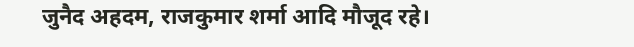जुनैद अहदम, राजकुमार शर्मा आदि मौजूद रहे।